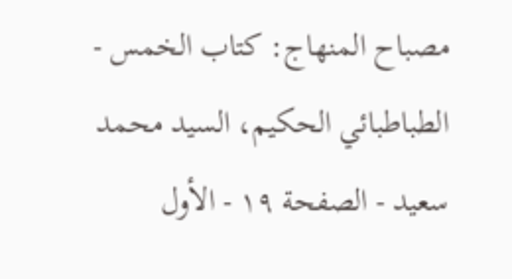مصباح المنهاج: كتاب الخمس - الطباطبائي الحكيم، السيد محمد سعيد - الصفحة ١٩ - الأول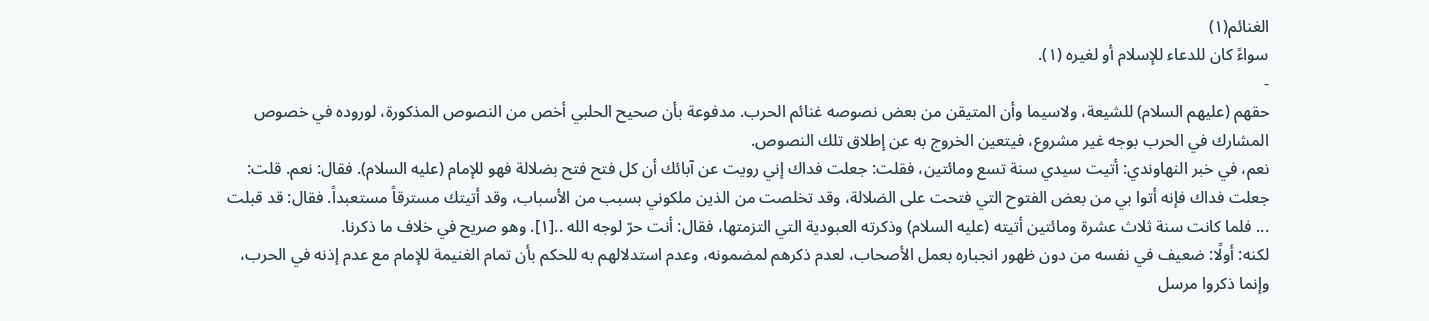الغنائم(١)
سواءً كان للدعاء للإسلام أو لغيره (١).
-
حقهم (عليهم السلام) للشيعة، ولاسيما وأن المتيقن من بعض نصوصه غنائم الحرب. مدفوعة بأن صحيح الحلبي أخص من النصوص المذكورة، لوروده في خصوص المشارك في الحرب بوجه غير مشروع، فيتعين الخروج به عن إطلاق تلك النصوص.
نعم، في خبر النهاوندي: أتيت سيدي سنة تسع ومائتين، فقلت: جعلت فداك إني رويت عن آبائك أن كل فتح فتح بضلالة فهو للإمام (عليه السلام). فقال: نعم. قلت: جعلت فداك فإنه أتوا بي من بعض الفتوح التي فتحت على الضلالة، وقد تخلصت من الذين ملكوني بسبب من الأسباب، وقد أتيتك مسترقاً مستعبداً. فقال: قد قبلت ... فلما كانت سنة ثلاث عشرة ومائتين أتيته (عليه السلام) وذكرته العبودية التي التزمتها، فقال: أنت حرّ لوجه الله ..[١]. وهو صريح في خلاف ما ذكرنا.
لكنه: أولًا: ضعيف في نفسه من دون ظهور انجباره بعمل الأصحاب، لعدم ذكرهم لمضمونه، وعدم استدلالهم به للحكم بأن تمام الغنيمة للإمام مع عدم إذنه في الحرب، وإنما ذكروا مرسل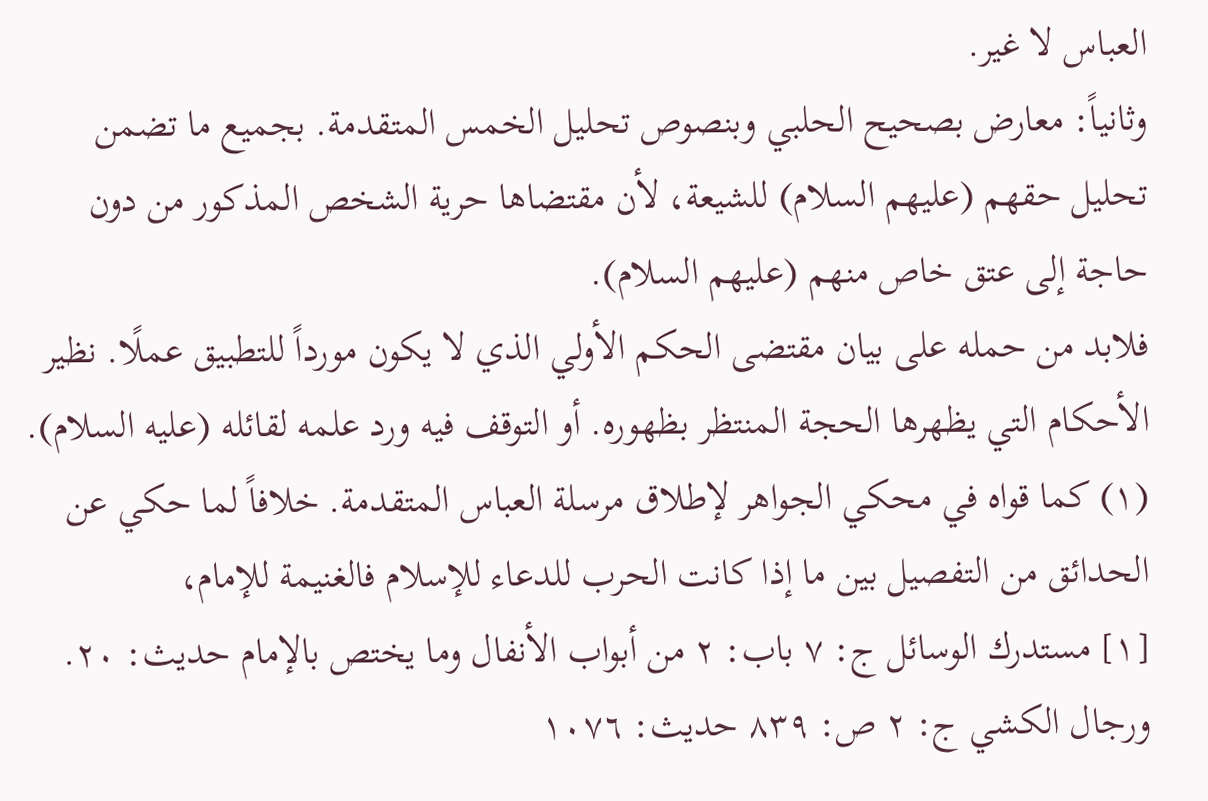العباس لا غير.
وثانياً: معارض بصحيح الحلبي وبنصوص تحليل الخمس المتقدمة. بجميع ما تضمن تحليل حقهم (عليهم السلام) للشيعة، لأن مقتضاها حرية الشخص المذكور من دون حاجة إلى عتق خاص منهم (عليهم السلام).
فلابد من حمله على بيان مقتضى الحكم الأولي الذي لا يكون مورداً للتطبيق عملًا. نظير الأحكام التي يظهرها الحجة المنتظر بظهوره. أو التوقف فيه ورد علمه لقائله (عليه السلام).
(١) كما قواه في محكي الجواهر لإطلاق مرسلة العباس المتقدمة. خلافاً لما حكي عن الحدائق من التفصيل بين ما إذا كانت الحرب للدعاء للإسلام فالغنيمة للإمام،
[١] مستدرك الوسائل ج: ٧ باب: ٢ من أبواب الأنفال وما يختص بالإمام حديث: ٢٠. ورجال الكشي ج: ٢ ص: ٨٣٩ حديث: ١٠٧٦